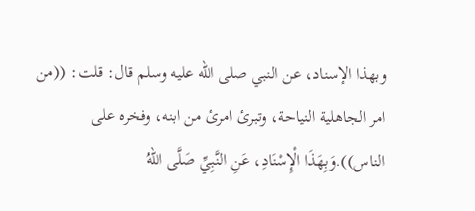وبهذا الإسناد، عن النبي صلى الله عليه وسلم قال: قلت: ((من امر الجاهلية النياحة، وتبرئ امرئ من ابنه، وفخره على الناس)).وَبِهَذَا الْإِسْنَادِ، عَنِ النَّبِيِّ صَلَّى اللهُ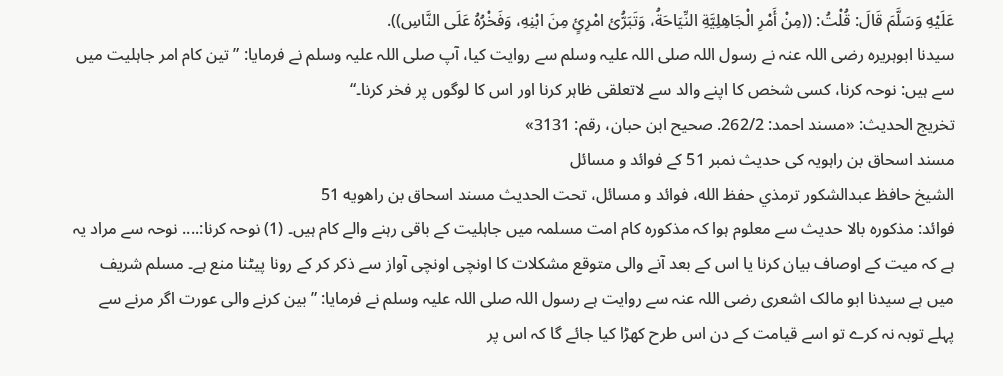عَلَيْهِ وَسَلَّمَ قَالَ: قُلْتُ: ((مِنْ أَمْرِ الْجَاهِلِيَّةِ النِّيَاحَةُ، وَتَبَرُّئ امْرِئٍ مِنَ ابْنِهِ، وَفَخْرُهُ عَلَى النَّاسِ)).
سیدنا ابوہریرہ رضی اللہ عنہ نے رسول اللہ صلی اللہ علیہ وسلم سے روایت کیا، آپ صلی اللہ علیہ وسلم نے فرمایا: ”تین کام امر جاہلیت میں سے ہیں: نوحہ کرنا، کسی شخص کا اپنے والد سے لاتعلقی ظاہر کرنا اور اس کا لوگوں پر فخر کرنا۔“
تخریج الحدیث: «مسند احمد: 262/2. صحيح ابن حبان، رقم: 3131»
مسند اسحاق بن راہویہ کی حدیث نمبر 51 کے فوائد و مسائل
الشيخ حافظ عبدالشكور ترمذي حفظ الله، فوائد و مسائل، تحت الحديث مسند اسحاق بن راهويه 51
فوائد: مذکورہ بالا حدیث سے معلوم ہوا کہ مذکورہ کام امت مسلمہ میں جاہلیت کے باقی رہنے والے کام ہیں۔ (1) نوحہ کرنا:.... نوحہ سے مراد یہ ہے کہ میت کے اوصاف بیان کرنا یا اس کے بعد آنے والی متوقع مشکلات کا اونچی اونچی آواز سے ذکر کر کے رونا پیٹنا منع ہے۔ مسلم شریف میں ہے سیدنا ابو مالک اشعری رضی اللہ عنہ سے روایت ہے رسول اللہ صلی اللہ علیہ وسلم نے فرمایا: ”بین کرنے والی عورت اگر مرنے سے پہلے توبہ نہ کرے تو اسے قیامت کے دن اس طرح کھڑا کیا جائے گا کہ اس پر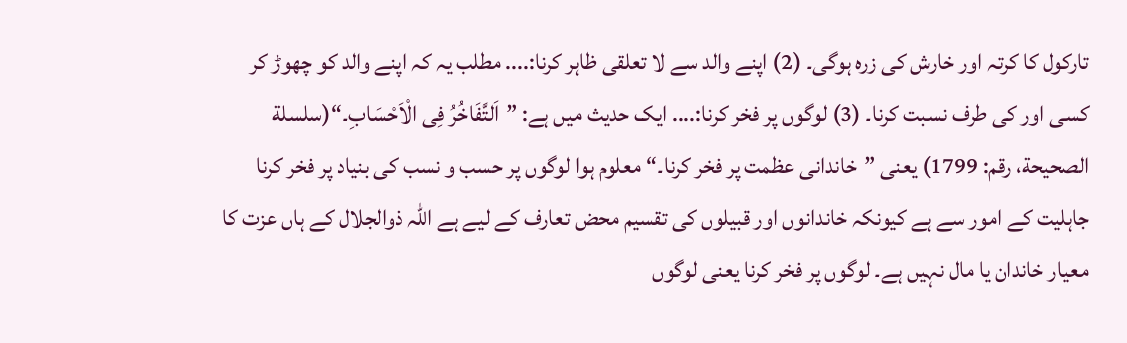تارکول کا کرتہ اور خارش کی زرہ ہوگی۔ (2) اپنے والد سے لا تعلقی ظاہر کرنا:.... مطلب یہ کہ اپنے والد کو چھوڑ کر کسی اور کی طرف نسبت کرنا۔ (3) لوگوں پر فخر کرنا:.... ایک حدیث میں ہے: ”اَلتَّفَاخُرُ فِی الْاَحْسَابِ۔“(سلسلة الصحیحة، رقم: 1799) یعنی ”خاندانی عظمت پر فخر کرنا۔“ معلوم ہوا لوگوں پر حسب و نسب کی بنیاد پر فخر کرنا جاہلیت کے امور سے ہے کیونکہ خاندانوں اور قبیلوں کی تقسیم محض تعارف کے لیے ہے اللہ ذوالجلال کے ہاں عزت کا معیار خاندان یا مال نہیں ہے۔ لوگوں پر فخر کرنا یعنی لوگوں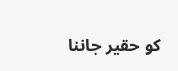کو حقیر جاننا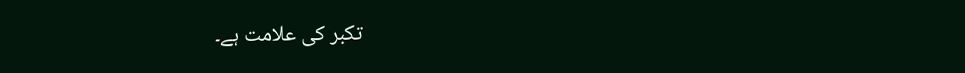تکبر کی علامت ہے۔